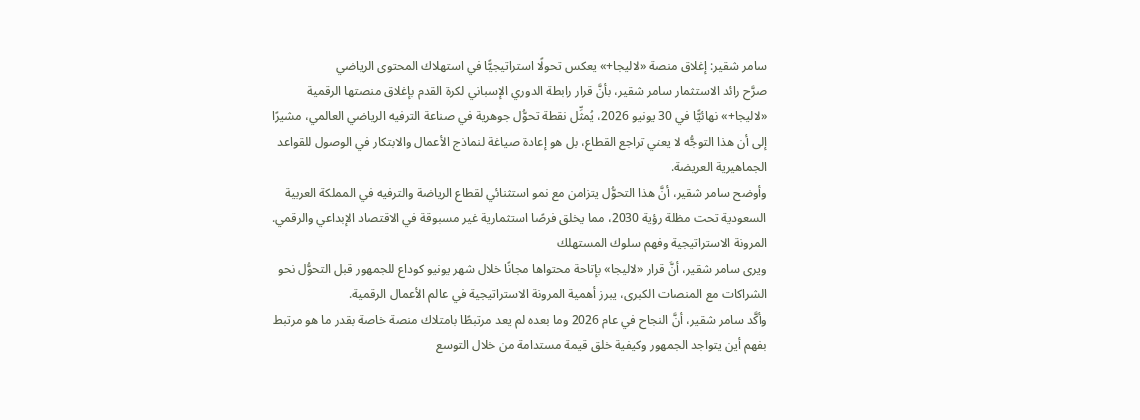سامر شقير: إغلاق منصة «لاليجا+» يعكس تحولًا استراتيجيًّا في استهلاك المحتوى الرياضي
صرَّح رائد الاستثمار سامر شقير، بأنَّ قرار رابطة الدوري الإسباني لكرة القدم بإغلاق منصتها الرقمية «لاليجا+» نهائيًّا في 30 يونيو 2026، يُمثِّل نقطة تحوُّل جوهرية في صناعة الترفيه الرياضي العالمي، مشيرًا إلى أن هذا التوجُّه لا يعني تراجع القطاع، بل هو إعادة صياغة لنماذج الأعمال والابتكار في الوصول للقواعد الجماهيرية العريضة.
وأوضح سامر شقير، أنَّ هذا التحوُّل يتزامن مع نمو استثنائي لقطاع الرياضة والترفيه في المملكة العربية السعودية تحت مظلة رؤية 2030، مما يخلق فرصًا استثمارية غير مسبوقة في الاقتصاد الإبداعي والرقمي.
المرونة الاستراتيجية وفهم سلوك المستهلك
ويرى سامر شقير، أنَّ قرار «لاليجا» بإتاحة محتواها مجانًا خلال شهر يونيو كوداع للجمهور قبل التحوُّل نحو الشراكات مع المنصات الكبرى، يبرز أهمية المرونة الاستراتيجية في عالم الأعمال الرقمية.
وأكَّد سامر شقير، أنَّ النجاح في عام 2026 وما بعده لم يعد مرتبطًا بامتلاك منصة خاصة بقدر ما هو مرتبط بفهم أين يتواجد الجمهور وكيفية خلق قيمة مستدامة من خلال التوسع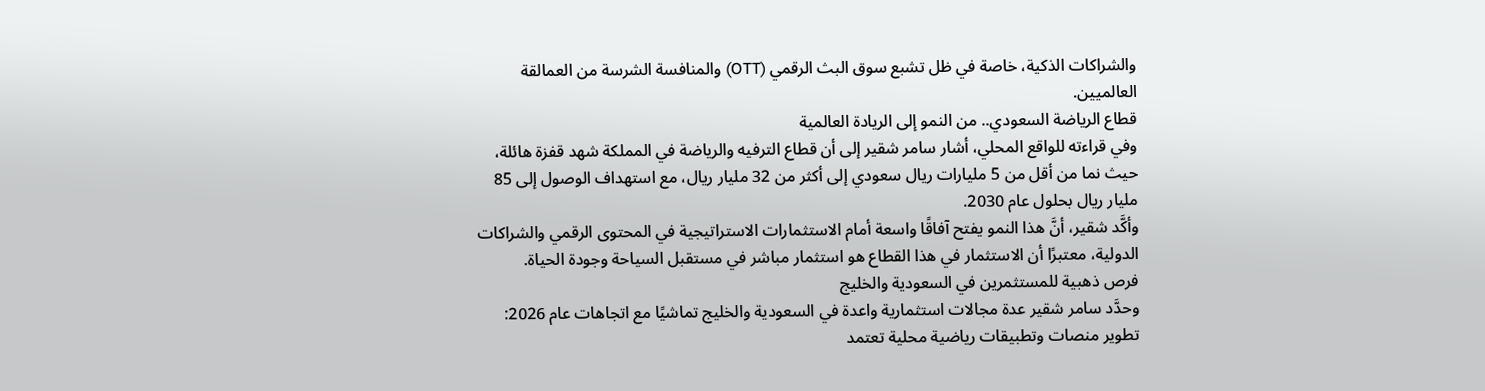والشراكات الذكية، خاصة في ظل تشبع سوق البث الرقمي (OTT) والمنافسة الشرسة من العمالقة العالميين.
قطاع الرياضة السعودي.. من النمو إلى الريادة العالمية
وفي قراءته للواقع المحلي، أشار سامر شقير إلى أن قطاع الترفيه والرياضة في المملكة شهد قفزة هائلة، حيث نما من أقل من 5 مليارات ريال سعودي إلى أكثر من 32 مليار ريال، مع استهداف الوصول إلى 85 مليار ريال بحلول عام 2030.
وأكَّد شقير، أنَّ هذا النمو يفتح آفاقًا واسعة أمام الاستثمارات الاستراتيجية في المحتوى الرقمي والشراكات الدولية، معتبرًا أن الاستثمار في هذا القطاع هو استثمار مباشر في مستقبل السياحة وجودة الحياة.
فرص ذهبية للمستثمرين في السعودية والخليج
وحدَّد سامر شقير عدة مجالات استثمارية واعدة في السعودية والخليج تماشيًا مع اتجاهات عام 2026:
تطوير منصات وتطبيقات رياضية محلية تعتمد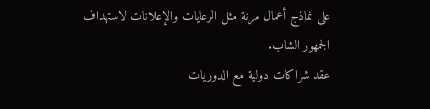على نماذج أعمال مرنة مثل الرعايات والإعلانات لاستهداف الجمهور الشاب.
عقد شراكات دولية مع الدوريات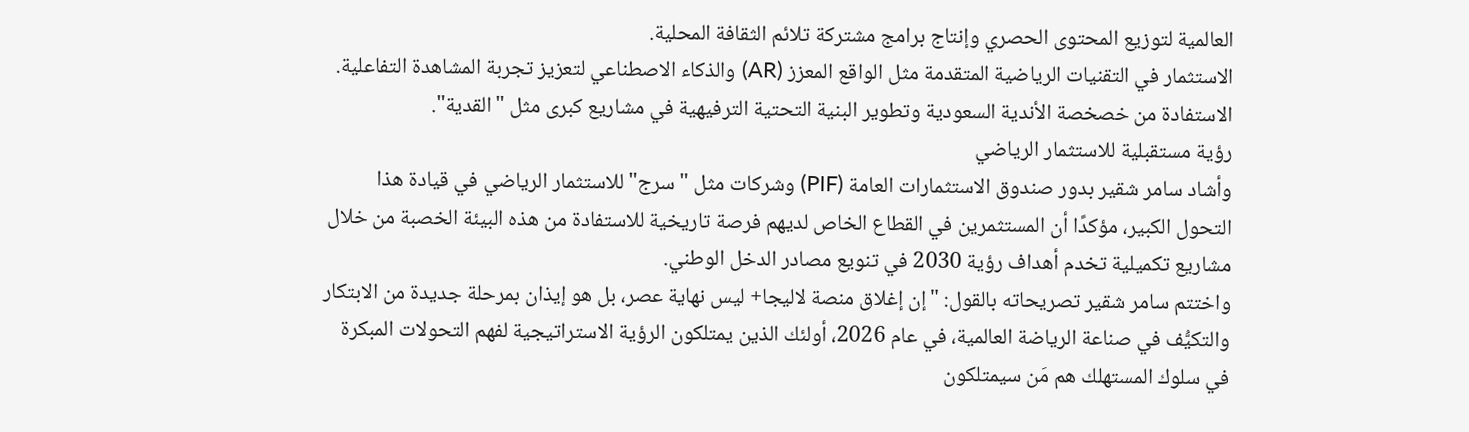العالمية لتوزيع المحتوى الحصري وإنتاج برامج مشتركة تلائم الثقافة المحلية.
الاستثمار في التقنيات الرياضية المتقدمة مثل الواقع المعزز (AR) والذكاء الاصطناعي لتعزيز تجربة المشاهدة التفاعلية.
الاستفادة من خصخصة الأندية السعودية وتطوير البنية التحتية الترفيهية في مشاريع كبرى مثل "القدية".
رؤية مستقبلية للاستثمار الرياضي
وأشاد سامر شقير بدور صندوق الاستثمارات العامة (PIF) وشركات مثل "سرج" للاستثمار الرياضي في قيادة هذا التحول الكبير، مؤكدًا أن المستثمرين في القطاع الخاص لديهم فرصة تاريخية للاستفادة من هذه البيئة الخصبة من خلال مشاريع تكميلية تخدم أهداف رؤية 2030 في تنويع مصادر الدخل الوطني.
واختتم سامر شقير تصريحاته بالقول: "إن إغلاق منصة لاليجا+ ليس نهاية عصر، بل هو إيذان بمرحلة جديدة من الابتكار والتكيُّف في صناعة الرياضة العالمية، في عام 2026، أولئك الذين يمتلكون الرؤية الاستراتيجية لفهم التحولات المبكرة في سلوك المستهلك هم مَن سيمتلكون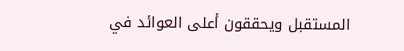المستقبل ويحققون أعلى العوائد في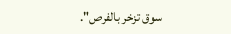سوق تزخر بالفرص".